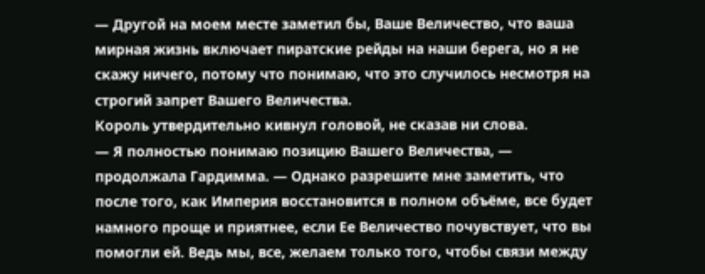— Другой на моем месте заметил бы, Ваше Величество, что ваша мирная жизнь включает пиратские рейды на наши берега, но я не скажу ничего, потому что понимаю, что это случилось несмотря на строгий запрет Вашего Величества.
Король утвердительно кивнул головой, не сказав ни слова.
— Я полностью понимаю позицию Вашего Величества, — продолжала Гардимма. — Однако разрешите мне заметить, что после того, как Империя восстановится в полном объёме, все будет намного проще и приятнее, если Ее Величество почувствует, что вы помогли ей. Ведь мы, все, желаем только того, чтобы связи между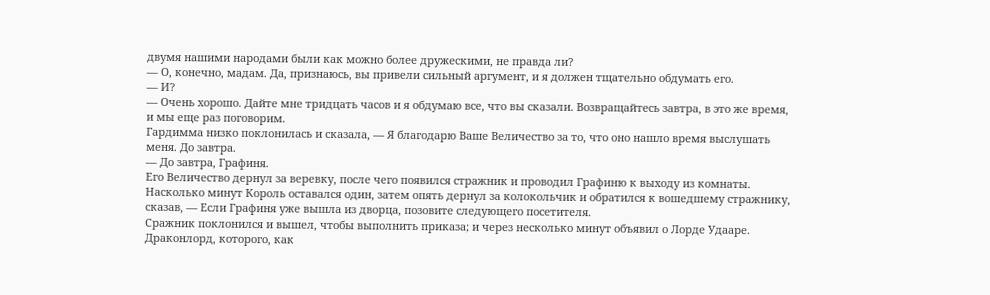двумя нашими народами были как можно более дружескими, не правда ли?
— О, конечно, мадам. Да, признаюсь, вы привели сильный аргумент, и я должен тщательно обдумать его.
— И?
— Очень хорошо. Дайте мне тридцать часов и я обдумаю все, что вы сказали. Возвращайтесь завтра, в это же время, и мы еще раз поговорим.
Гардимма низко поклонилась и сказала, — Я благодарю Ваше Величество за то, что оно нашло время выслушать меня. До завтра.
— До завтра, Графиня.
Его Величество дернул за веревку, после чего появился стражник и проводил Графиню к выходу из комнаты. Насколько минут Король оставался один, затем опять дернул за колокольчик и обратился к вошедшему стражнику, сказав, — Если Графиня уже вышла из дворца, позовите следующего посетителя.
Сражник поклонился и вышел, чтобы выполнить приказа; и через несколько минут объявил о Лорде Удааре. Драконлорд, которого, как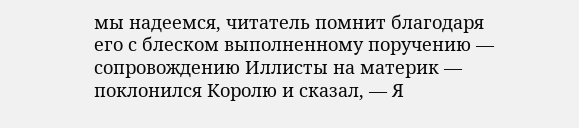мы надеемся, читатель помнит благодаря его с блеском выполненному поручению — сопровождению Иллисты на материк — поклонился Королю и сказал, — Я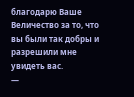благодарю Ваше Величество за то, что вы были так добры и разрешили мне увидеть вас.
—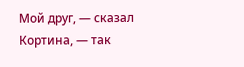Мой друг, — сказал Кортина, — так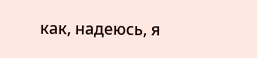как, надеюсь, я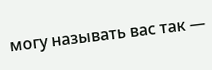могу называть вас так —